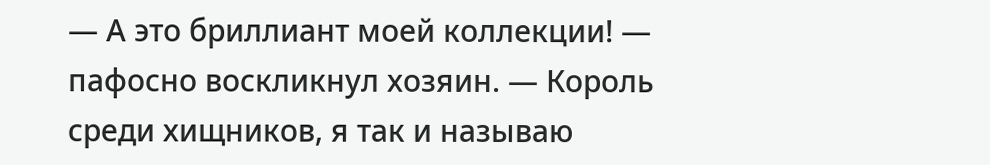— А это бриллиант моей коллекции! — пафосно воскликнул хозяин. — Король среди хищников, я так и называю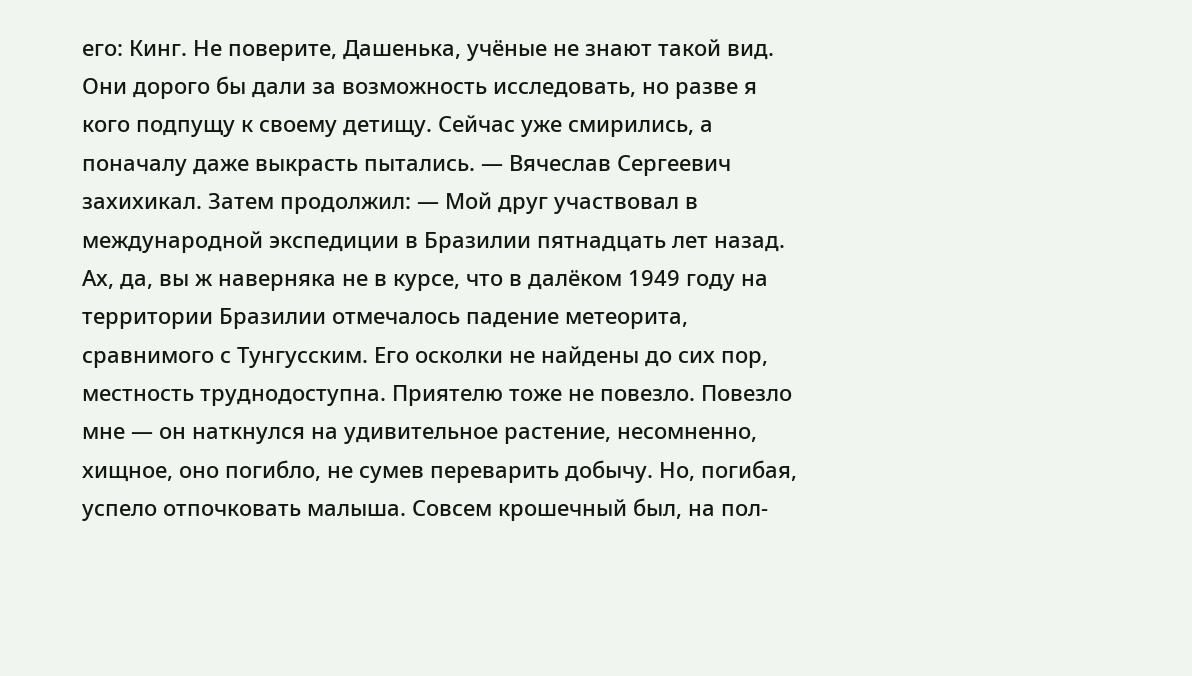его: Кинг. Не поверите, Дашенька, учёные не знают такой вид. Они дорого бы дали за возможность исследовать, но разве я кого подпущу к своему детищу. Сейчас уже смирились, а поначалу даже выкрасть пытались. — Вячеслав Сергеевич захихикал. Затем продолжил: — Мой друг участвовал в международной экспедиции в Бразилии пятнадцать лет назад. Ах, да, вы ж наверняка не в курсе, что в далёком 1949 году на территории Бразилии отмечалось падение метеорита, сравнимого с Тунгусским. Его осколки не найдены до сих пор, местность труднодоступна. Приятелю тоже не повезло. Повезло мне — он наткнулся на удивительное растение, несомненно, хищное, оно погибло, не сумев переварить добычу. Но, погибая, успело отпочковать малыша. Совсем крошечный был, на пол-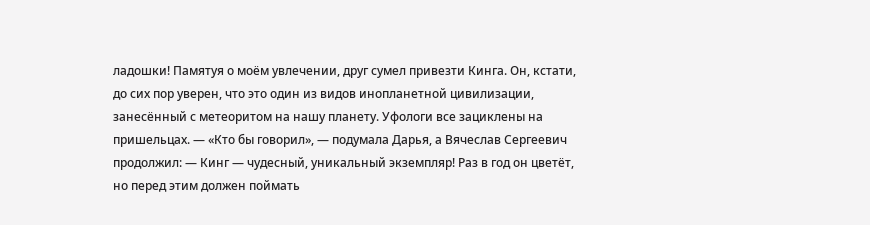ладошки! Памятуя о моём увлечении, друг сумел привезти Кинга. Он, кстати, до сих пор уверен, что это один из видов инопланетной цивилизации, занесённый с метеоритом на нашу планету. Уфологи все зациклены на пришельцах. — «Кто бы говорил», — подумала Дарья, а Вячеслав Сергеевич продолжил: — Кинг — чудесный, уникальный экземпляр! Раз в год он цветёт, но перед этим должен поймать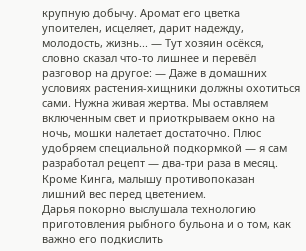крупную добычу. Аромат его цветка упоителен, исцеляет, дарит надежду, молодость, жизнь... — Тут хозяин осёкся, словно сказал что-то лишнее и перевёл разговор на другое: — Даже в домашних условиях растения-хищники должны охотиться сами. Нужна живая жертва. Мы оставляем включенным свет и приоткрываем окно на ночь, мошки налетает достаточно. Плюс удобряем специальной подкормкой — я сам разработал рецепт — два-три раза в месяц. Кроме Кинга, малышу противопоказан лишний вес перед цветением.
Дарья покорно выслушала технологию приготовления рыбного бульона и о том, как важно его подкислить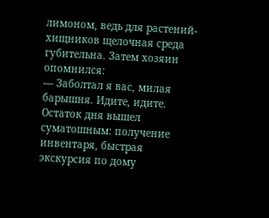лимоном, ведь для растений-хищников щелочная среда губительна. Затем хозяин опомнился:
— Заболтал я вас, милая барышня. Идите, идите.
Остаток дня вышел суматошным: получение инвентаря, быстрая экскурсия по дому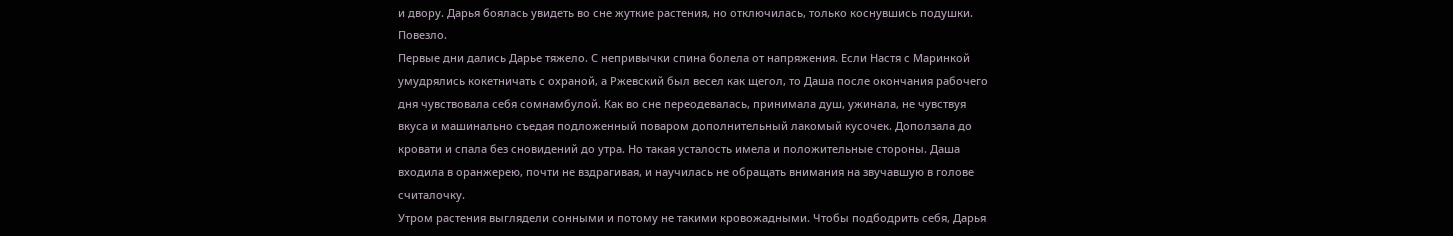и двору. Дарья боялась увидеть во сне жуткие растения, но отключилась, только коснувшись подушки. Повезло.
Первые дни дались Дарье тяжело. С непривычки спина болела от напряжения. Если Настя с Маринкой умудрялись кокетничать с охраной, а Ржевский был весел как щегол, то Даша после окончания рабочего дня чувствовала себя сомнамбулой. Как во сне переодевалась, принимала душ, ужинала, не чувствуя вкуса и машинально съедая подложенный поваром дополнительный лакомый кусочек. Доползала до кровати и спала без сновидений до утра. Но такая усталость имела и положительные стороны. Даша входила в оранжерею, почти не вздрагивая, и научилась не обращать внимания на звучавшую в голове считалочку.
Утром растения выглядели сонными и потому не такими кровожадными. Чтобы подбодрить себя, Дарья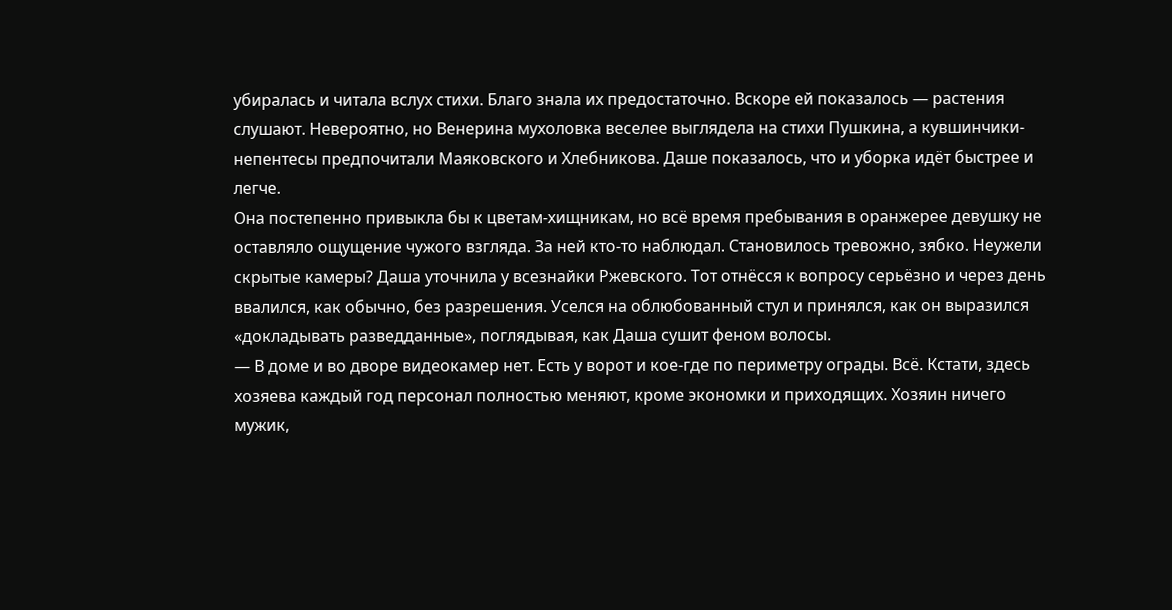убиралась и читала вслух стихи. Благо знала их предостаточно. Вскоре ей показалось — растения слушают. Невероятно, но Венерина мухоловка веселее выглядела на стихи Пушкина, а кувшинчики-непентесы предпочитали Маяковского и Хлебникова. Даше показалось, что и уборка идёт быстрее и легче.
Она постепенно привыкла бы к цветам-хищникам, но всё время пребывания в оранжерее девушку не оставляло ощущение чужого взгляда. За ней кто-то наблюдал. Становилось тревожно, зябко. Неужели скрытые камеры? Даша уточнила у всезнайки Ржевского. Тот отнёсся к вопросу серьёзно и через день ввалился, как обычно, без разрешения. Уселся на облюбованный стул и принялся, как он выразился «докладывать разведданные», поглядывая, как Даша сушит феном волосы.
— В доме и во дворе видеокамер нет. Есть у ворот и кое-где по периметру ограды. Всё. Кстати, здесь хозяева каждый год персонал полностью меняют, кроме экономки и приходящих. Хозяин ничего мужик,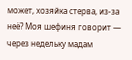может, хозяйка стерва, из-за неё? Моя шефиня говорит — через недельку мадам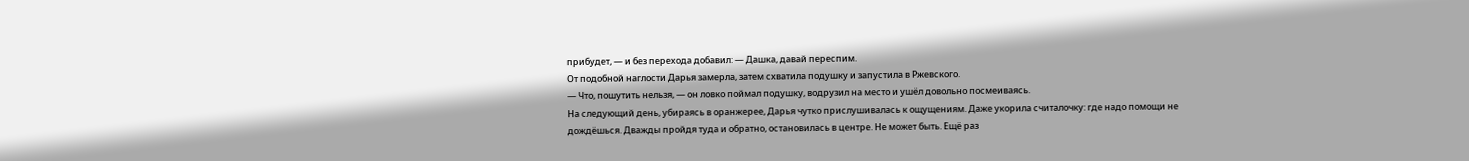прибудет, — и без перехода добавил: — Дашка, давай переспим.
От подобной наглости Дарья замерла, затем схватила подушку и запустила в Ржевского.
— Что, пошутить нельзя, — он ловко поймал подушку, водрузил на место и ушёл довольно посмеиваясь.
На следующий день, убираясь в оранжерее, Дарья чутко прислушивалась к ощущениям. Даже укорила считалочку: где надо помощи не дождёшься. Дважды пройдя туда и обратно, остановилась в центре. Не может быть. Ещё раз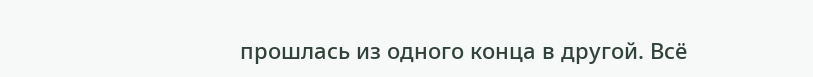прошлась из одного конца в другой. Всё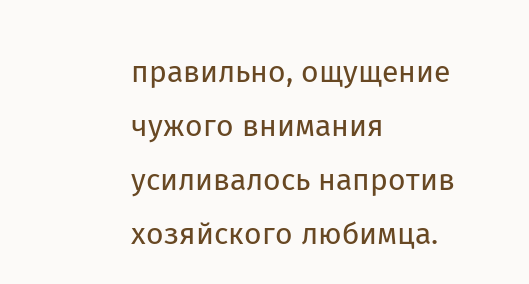правильно, ощущение чужого внимания усиливалось напротив хозяйского любимца.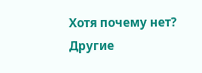Хотя почему нет? Другие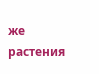же растения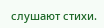слушают стихи.